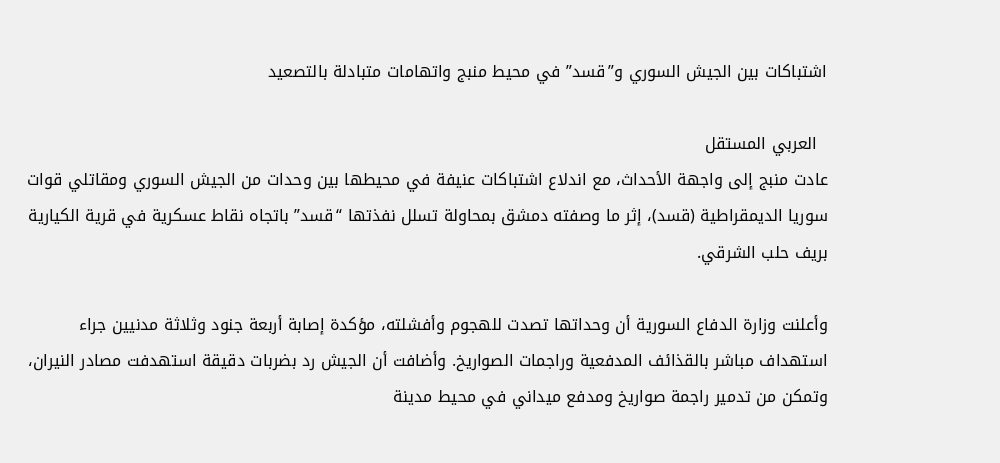اشتباكات بين الجيش السوري و”قسد” في محيط منبج واتهامات متبادلة بالتصعيد

  العربي المستقل
عادت منبج إلى واجهة الأحداث، مع اندلاع اشتباكات عنيفة في محيطها بين وحدات من الجيش السوري ومقاتلي قوات سوريا الديمقراطية (قسد)، إثر ما وصفته دمشق بمحاولة تسلل نفذتها “قسد” باتجاه نقاط عسكرية في قرية الكيارية بريف حلب الشرقي.

وأعلنت وزارة الدفاع السورية أن وحداتها تصدت للهجوم وأفشلته، مؤكدة إصابة أربعة جنود وثلاثة مدنيين جراء استهداف مباشر بالقذائف المدفعية وراجمات الصواريخ. وأضافت أن الجيش رد بضربات دقيقة استهدفت مصادر النيران، وتمكن من تدمير راجمة صواريخ ومدفع ميداني في محيط مدينة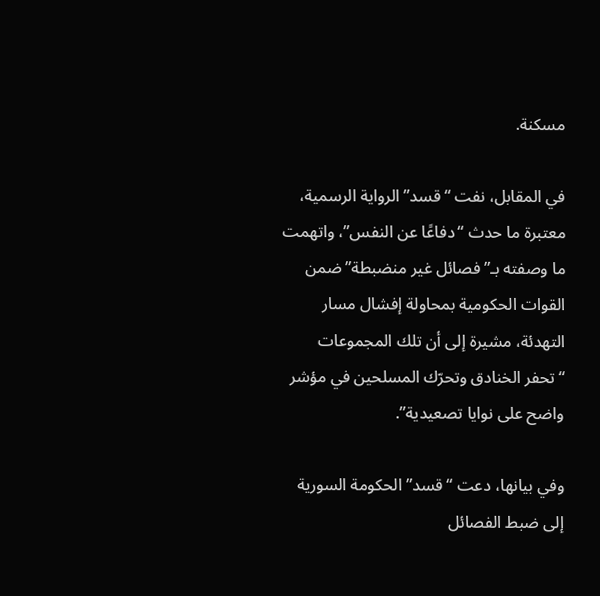مسكنة.

في المقابل، نفت “قسد” الرواية الرسمية، معتبرة ما حدث “دفاعًا عن النفس”، واتهمت ما وصفته بـ”فصائل غير منضبطة” ضمن القوات الحكومية بمحاولة إفشال مسار التهدئة، مشيرة إلى أن تلك المجموعات “تحفر الخنادق وتحرّك المسلحين في مؤشر واضح على نوايا تصعيدية”.

وفي بيانها، دعت “قسد” الحكومة السورية إلى ضبط الفصائل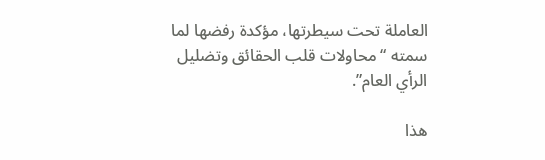العاملة تحت سيطرتها، مؤكدة رفضها لما سمته “محاولات قلب الحقائق وتضليل الرأي العام”.

هذا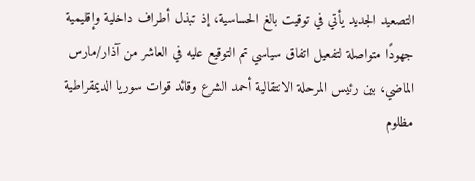التصعيد الجديد يأتي في توقيت بالغ الحساسية، إذ تبذل أطراف داخلية وإقليمية جهودًا متواصلة لتفعيل اتفاق سياسي تم التوقيع عليه في العاشر من آذار/مارس الماضي، بين رئيس المرحلة الانتقالية أحمد الشرع وقائد قوات سوريا الديمقراطية مظلوم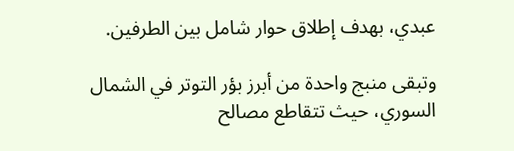عبدي، بهدف إطلاق حوار شامل بين الطرفين.

وتبقى منبج واحدة من أبرز بؤر التوتر في الشمال السوري، حيث تتقاطع مصالح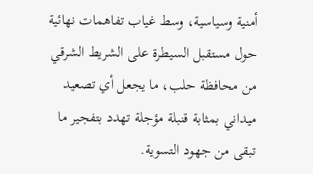أمنية وسياسية، وسط غياب تفاهمات نهائية حول مستقبل السيطرة على الشريط الشرقي من محافظة حلب، ما يجعل أي تصعيد ميداني بمثابة قنبلة مؤجلة تهدد بتفجير ما تبقى من جهود التسوية.